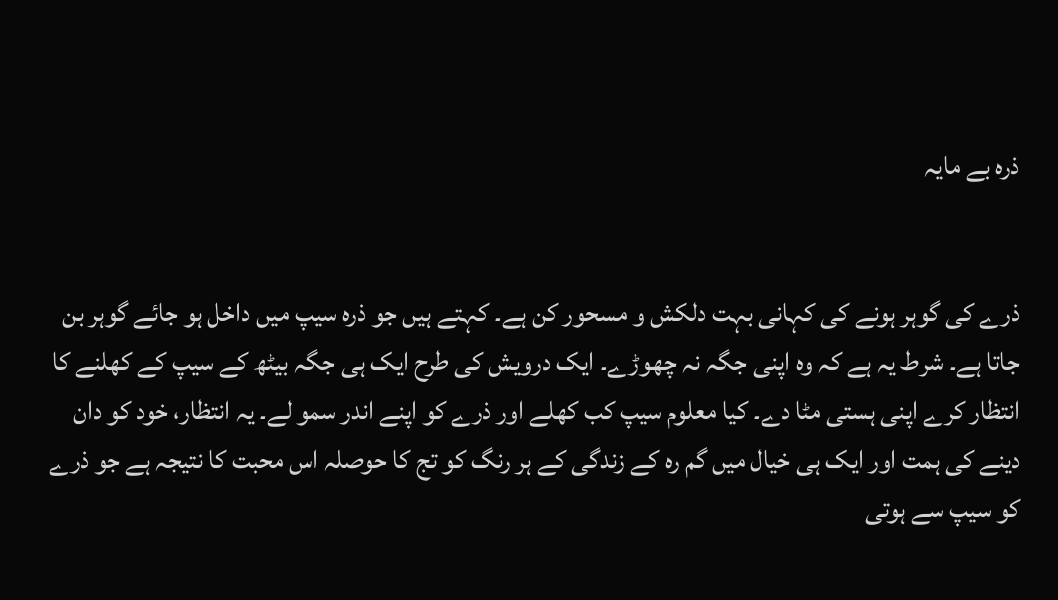ذرہ بے مایہ


ذرے کی گوہر ہونے کی کہانی بہت دلکش و مسحور کن ہے۔ کہتے ہیں جو ذرہ سیپ میں داخل ہو جائے گوہر بن جاتا ہے۔ شرط یہ ہے کہ وہ اپنی جگہ نہ چھوڑے۔ ایک درویش کی طرح ایک ہی جگہ بیٹھ کے سیپ کے کھلنے کا انتظار کرے اپنی ہستی مٹا دے۔ کیا معلوم سیپ کب کھلے اور ذرے کو اپنے اندر سمو لے۔ یہ انتظار، خود کو دان دینے کی ہمت اور ایک ہی خیال میں گم رہ کے زندگی کے ہر رنگ کو تج کا حوصلہ اس محبت کا نتیجہ ہے جو ذرے کو سیپ سے ہوتی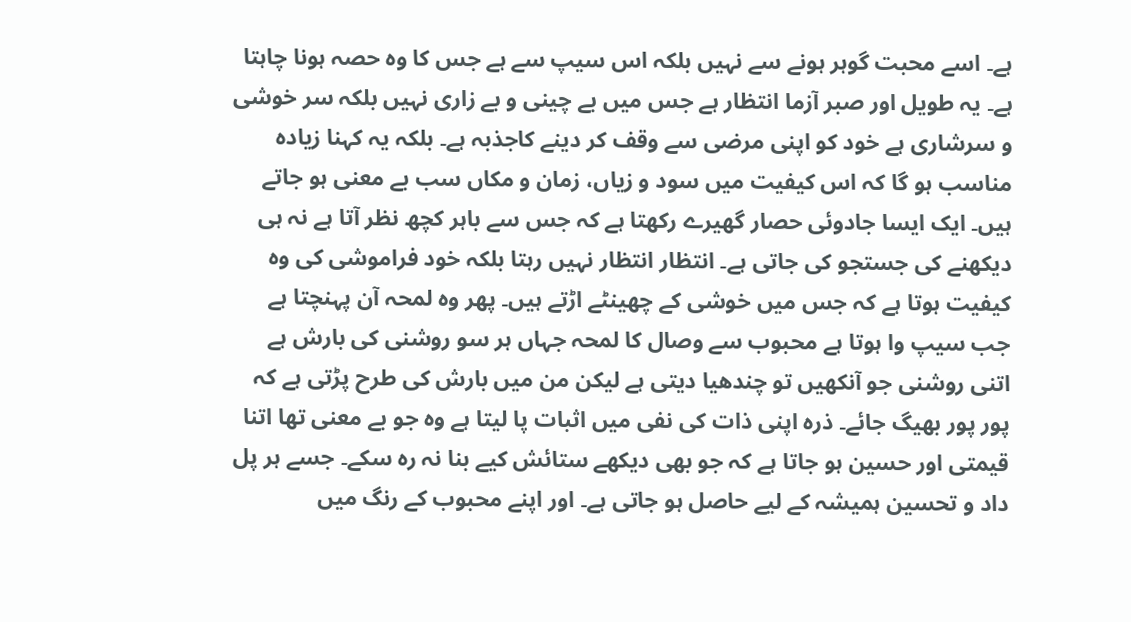ہے۔ اسے محبت گوہر ہونے سے نہیں بلکہ اس سیپ سے ہے جس کا وہ حصہ ہونا چاہتا ہے۔ یہ طویل اور صبر آزما انتظار ہے جس میں بے چینی و بے زاری نہیں بلکہ سر خوشی و سرشاری ہے خود کو اپنی مرضی سے وقف کر دینے کاجذبہ ہے۔ بلکہ یہ کہنا زیادہ مناسب ہو گا کہ اس کیفیت میں سود و زیاں، زمان و مکاں سب بے معنی ہو جاتے ہیں۔ ایک ایسا جادوئی حصار گھیرے رکھتا ہے کہ جس سے باہر کچھ نظر آتا ہے نہ ہی دیکھنے کی جستجو کی جاتی ہے۔ انتظار انتظار نہیں رہتا بلکہ خود فراموشی کی وہ کیفیت ہوتا ہے کہ جس میں خوشی کے چھینٹے اڑتے ہیں۔ پھر وہ لمحہ آن پہنچتا ہے جب سیپ وا ہوتا ہے محبوب سے وصال کا لمحہ جہاں ہر سو روشنی کی بارش ہے اتنی روشنی جو آنکھیں تو چندھیا دیتی ہے لیکن من میں بارش کی طرح پڑتی ہے کہ پور پور بھیگ جائے۔ ذرہ اپنی ذات کی نفی میں اثبات پا لیتا ہے وہ جو بے معنی تھا اتنا قیمتی اور حسین ہو جاتا ہے کہ جو بھی دیکھے ستائش کیے بنا نہ رہ سکے۔ جسے ہر پل داد و تحسین ہمیشہ کے لیے حاصل ہو جاتی ہے۔ اور اپنے محبوب کے رنگ میں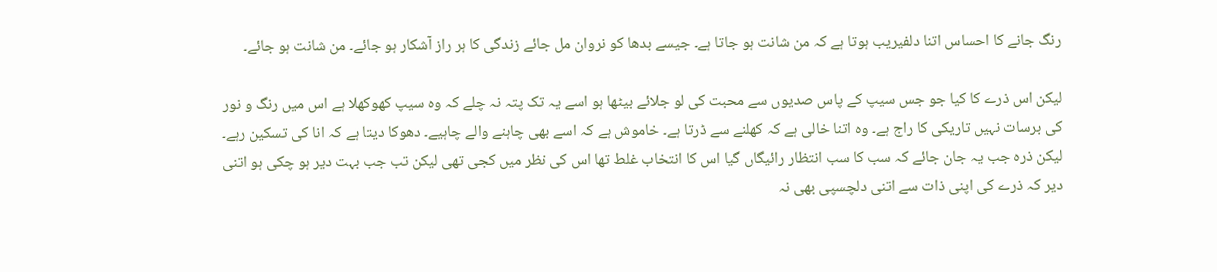رنگ جانے کا احساس اتنا دلفیریب ہوتا ہے کہ من شانت ہو جاتا ہے۔ جیسے بدھا کو نروان مل جائے زندگی کا ہر راز آشکار ہو جائے۔ من شانت ہو جائے۔

لیکن اس ذرے کا کیا جو جس سیپ کے پاس صدیوں سے محبت کی لو جلائے بیٹھا ہو اسے یہ تک پتہ نہ چلے کہ وہ سیپ کھوکھلا ہے اس میں رنگ و نور کی برسات نہیں تاریکی کا راج ہے۔ وہ اتنا خالی ہے کہ کھلنے سے ڈرتا ہے۔ خاموش ہے کہ اسے بھی چاہنے والے چاہیے۔ دھوکا دیتا ہے کہ انا کی تسکین رہے۔ لیکن ذرہ جب یہ جان جائے کہ سب کا سب انتظار رائیگاں گیا اس کا انتخاب غلط تھا اس کی نظر میں کجی تھی لیکن تب جب بہت دیر ہو چکی ہو اتنی دیر کہ ذرے کی اپنی ذات سے اتنی دلچسپی بھی نہ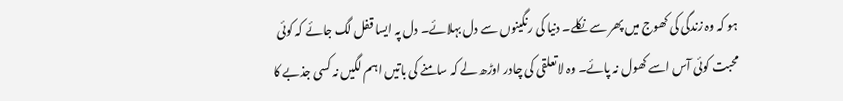ہو کہ وہ زندگی کی کھوج میں پھر سے نکلے۔ دنیا کی رنگینوں سے دل بہلائے۔ دل پہ ایسا قفل لگ جائے کہ کوئی محبت کوئی آس اسے کھول نہ پائے۔ وہ لاتعلقی کی چادر اوڑھ لے کہ سامنے کی باتیں اہم لگیں نہ کسی جذبے کا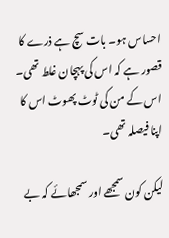احساس ہو۔ بات سچ ہے ذرے کا قصور ہے کہ اس کی پہچان غلط تھی۔ اس کے من کی ٹوٹ پھوٹ اس کا اپنا فیصلہ تھی۔

لیکن کون سمجھے اور سمجھائے کہ بے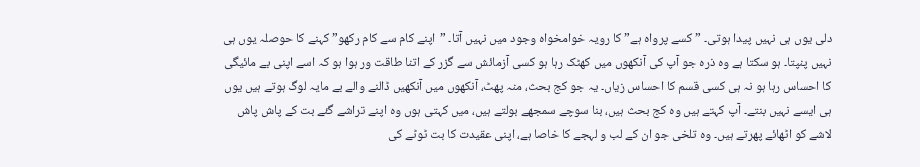دلی یوں ہی نہیں پیدا ہوتی۔ ”کسے پرواہ ہے” کا رویہ خوامخواہ وجود میں نہیں آتا۔ ”اپنے کام سے کام رکھو” کہنے کا حوصلہ یوں ہی نہیں پنپتا۔ ہو سکتا ہے وہ ذرہ جو آپ کی آنکھوں میں کھٹک رہا ہو کسی آزمائش سے گزر کے اتنا طاقت ور ہوا ہو کہ اسے اپنی بے مائیگی کا احساس رہا ہو نہ ہی کسی قسم کا احساس زیاں۔ یہ جو کج بحث، منہ پھٹ، آنکھوں میں آنکھیں ڈالنے والے بے مایہ لوگ ہوتے ہیں یوں ہی ایسے نہیں بنتے۔ آپ کہتے ہیں وہ کج بحث ہیں، بنا سوچے سمجھے بولتے ہیں، میں کہتی ہوں وہ اپنے تراشے گئے بت کے پاش پاش لاشے کو اٹھائے پھرتے ہیں۔ وہ تلخی جو ان کے لب و لہجے کا خاصا ہے، اپنی عقیدت کا بت ٹوٹے کی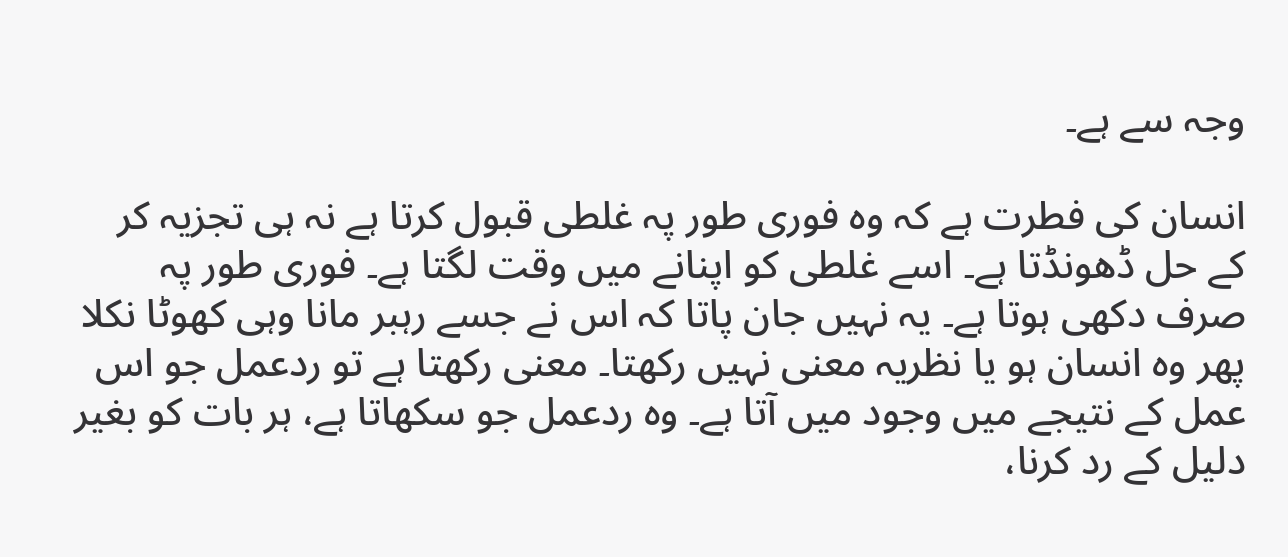وجہ سے ہے۔

انسان کی فطرت ہے کہ وہ فوری طور پہ غلطی قبول کرتا ہے نہ ہی تجزیہ کر کے حل ڈھونڈتا ہے۔ اسے غلطی کو اپنانے میں وقت لگتا ہے۔ فوری طور پہ صرف دکھی ہوتا ہے۔ یہ نہیں جان پاتا کہ اس نے جسے رہبر مانا وہی کھوٹا نکلا پھر وہ انسان ہو یا نظریہ معنی نہیں رکھتا۔ معنی رکھتا ہے تو ردعمل جو اس عمل کے نتیجے میں وجود میں آتا ہے۔ وہ ردعمل جو سکھاتا ہے، ہر بات کو بغیر دلیل کے رد کرنا،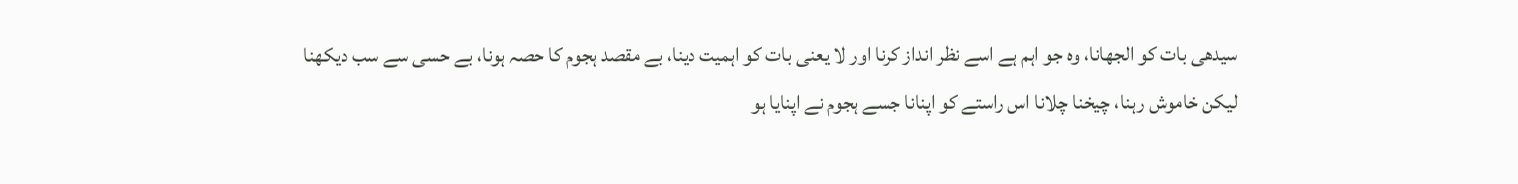سیدھی بات کو الجھانا، وہ جو اہم ہے اسے نظر انداز کرنا اور لا یعنی بات کو اہمیت دینا، بے مقصد ہجوم کا حصہ ہونا، بے حسی سے سب دیکھنا لیکن خاموش رہنا، چیخنا چلانا اس راستے کو اپنانا جسے ہجوم نے اپنایا ہو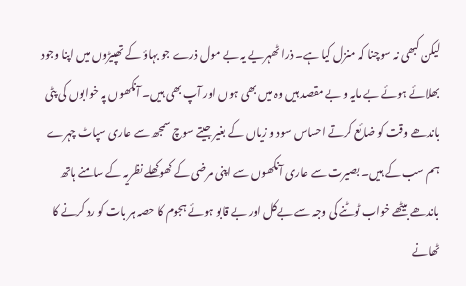لیکن کبھی نہ سوچنا کہ منزل کیا ہے۔ ذرا ٹھہریے یہ بے مول ذرے جو بہاؤ کے تھپیڑوں میں اپنا وجود بھلائے ہوئے بے مایہ و بے مقصد ہیں وہ میں بھی ہوں اور آپ بھی ہیں۔ آنکھوں پہ خوابوں کی پٹی باندھے وقت کو ضائع کرتے احساس سود و زیاں کے بغیر جیتے سوچ سمجھ سے عاری سپاٹ چہرے ہم سب کے ہیں۔ بصیرت سے عاری آنکھوں سے اپنی مرضی کے کھوکھلے نظریہ کے سامنے ہاتھ باندھے بیٹھے خواب ٹوٹنے کی وجہ سے بےکل اور بے قابو ہوئے ہجوم کا حصہ ہر بات کو رد کرنے کا ٹھانے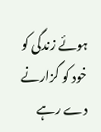ہوئے زندگی کو خود کو گزارنے دے رہے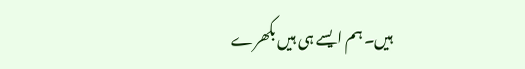ہیں۔ ہم ایسے ہی ہیں بکھرے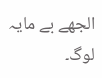الجھے بے مایہ لوگ۔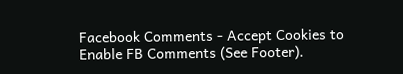Facebook Comments - Accept Cookies to Enable FB Comments (See Footer).